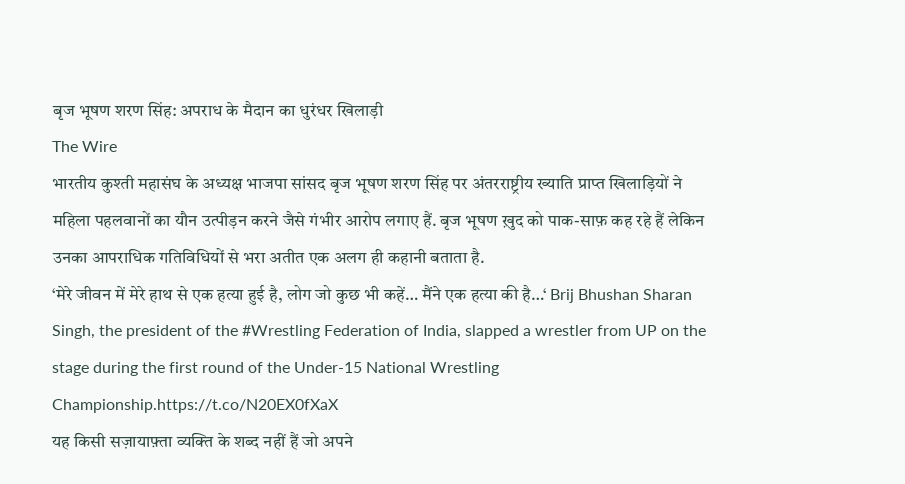बृज भूषण शरण सिंह: अपराध के मैदान का धुरंधर खिलाड़ी
The Wire
भारतीय कुश्ती महासंघ के अध्यक्ष भाजपा सांसद बृज भूषण शरण सिंह पर अंतरराष्ट्रीय ख्याति प्राप्त खिलाड़ियों ने महिला पहलवानों का यौन उत्पीड़न करने जैसे गंभीर आरोप लगाए हैं. बृज भूषण ख़ुद को पाक-साफ़ कह रहे हैं लेकिन उनका आपराधिक गतिविधियों से भरा अतीत एक अलग ही कहानी बताता है.
‘मेरे जीवन में मेरे हाथ से एक हत्या हुई है, लोग जो कुछ भी कहें… मैंने एक हत्या की है…‘ Brij Bhushan Sharan Singh, the president of the #Wrestling Federation of India, slapped a wrestler from UP on the stage during the first round of the Under-15 National Wrestling Championship.https://t.co/N20EX0fXaX
यह किसी सज़ायाफ़्ता व्यक्ति के शब्द नहीं हैं जो अपने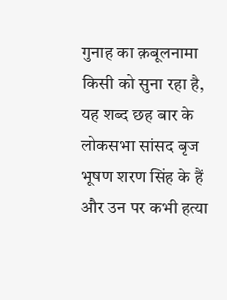गुनाह का क़बूलनामा किसी को सुना रहा है, यह शब्द छह बार के लोकसभा सांसद बृज भूषण शरण सिंह के हैं और उन पर कभी हत्या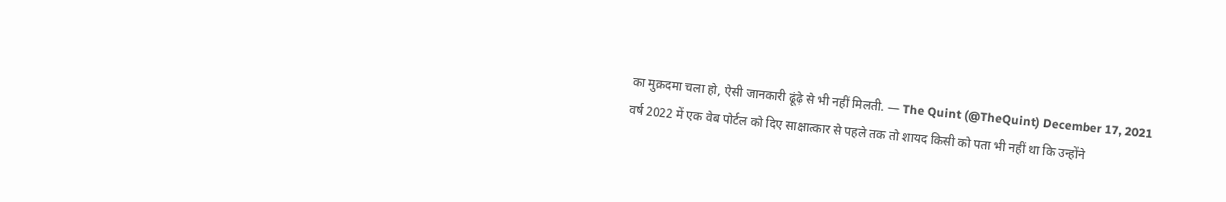का मुक़दमा चला हो, ऐसी जानकारी ढूंढ़े से भी नहीं मिलती. — The Quint (@TheQuint) December 17, 2021
वर्ष 2022 में एक वेब पोर्टल को दिए साक्षात्कार से पहले तक तो शायद किसी को पता भी नहीं था कि उन्होंने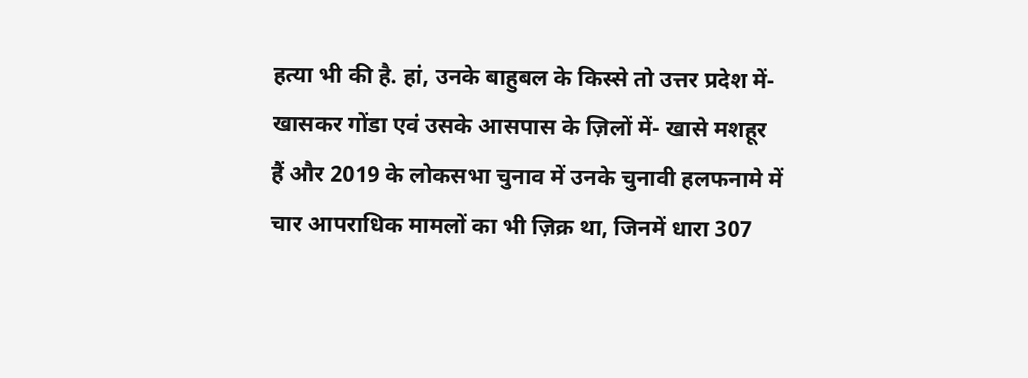हत्या भी की है. हां, उनके बाहुबल के किस्से तो उत्तर प्रदेश में- खासकर गोंडा एवं उसके आसपास के ज़िलों में- खासे मशहूर हैं और 2019 के लोकसभा चुनाव में उनके चुनावी हलफनामे में चार आपराधिक मामलों का भी ज़िक्र था, जिनमें धारा 307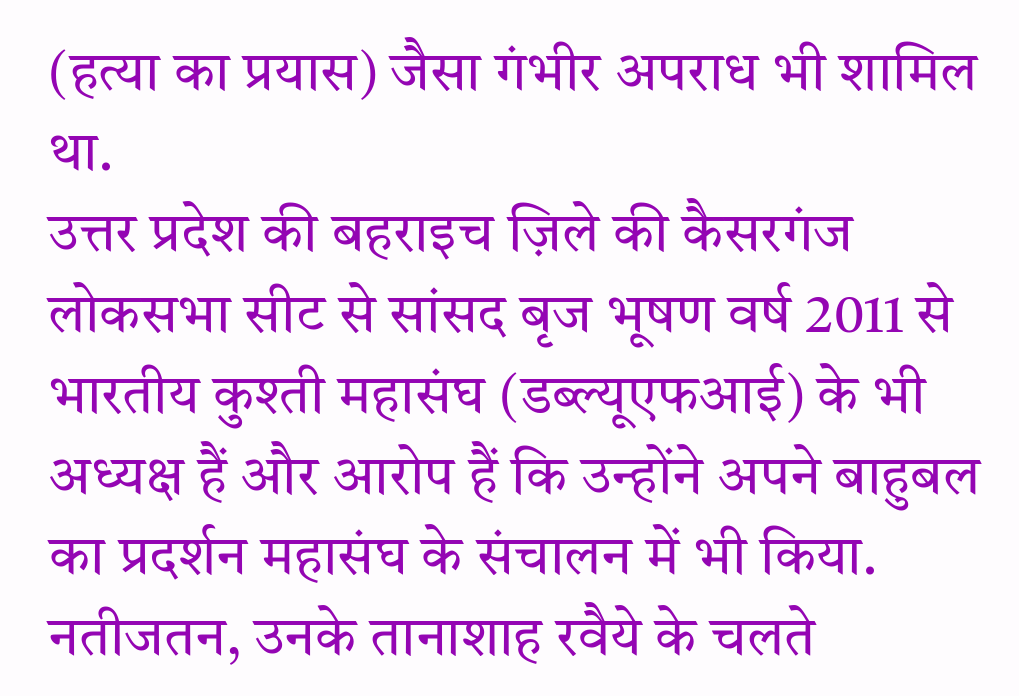(हत्या का प्रयास) जैसा गंभीर अपराध भी शामिल था.
उत्तर प्रदेश की बहराइच ज़िले की कैसरगंज लोकसभा सीट से सांसद बृज भूषण वर्ष 2011 से भारतीय कुश्ती महासंघ (डब्ल्यूएफआई) के भी अध्यक्ष हैं और आरोप हैं कि उन्होंने अपने बाहुबल का प्रदर्शन महासंघ के संचालन में भी किया. नतीजतन, उनके तानाशाह रवैये के चलते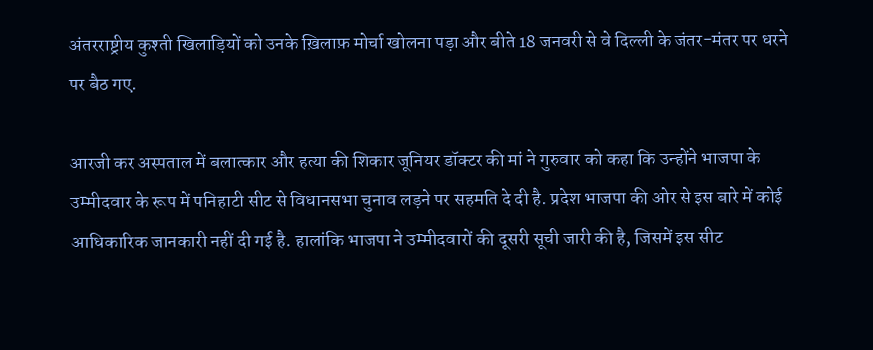अंतरराष्ट्रीय कुश्ती खिलाड़ियों को उनके ख़िलाफ़ मोर्चा खोलना पड़ा और बीते 18 जनवरी से वे दिल्ली के जंतर-मंतर पर धरने पर बैठ गए.

आरजी कर अस्पताल में बलात्कार और हत्या की शिकार जूनियर डॉक्टर की मां ने गुरुवार को कहा कि उन्होंने भाजपा के उम्मीदवार के रूप में पनिहाटी सीट से विधानसभा चुनाव लड़ने पर सहमति दे दी है. प्रदेश भाजपा की ओर से इस बारे में कोई आधिकारिक जानकारी नहीं दी गई है. हालांकि भाजपा ने उम्मीदवारों की दूसरी सूची जारी की है, जिसमें इस सीट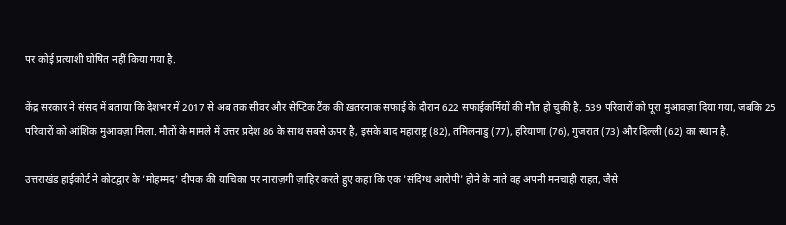पर कोई प्रत्याशी घोषित नहीं किया गया है.

केंद्र सरकार ने संसद में बताया कि देशभर में 2017 से अब तक सीवर और सेप्टिक टैंक की ख़तरनाक सफाई के दौरान 622 सफाईकर्मियों की मौत हो चुकी है. 539 परिवारों को पूरा मुआवज़ा दिया गया, जबकि 25 परिवारों को आंशिक मुआवज़ा मिला. मौतों के मामले में उत्तर प्रदेश 86 के साथ सबसे ऊपर है, इसके बाद महाराष्ट्र (82), तमिलनाडु (77), हरियाणा (76), गुजरात (73) और दिल्ली (62) का स्थान है.

उत्तराखंड हाईकोर्ट ने कोटद्वार के ‘मोहम्मद’ दीपक की याचिका पर नाराज़गी ज़ाहिर करते हुए कहा कि एक 'संदिग्ध आरोपी' होने के नाते वह अपनी मनचाही राहत, जैसे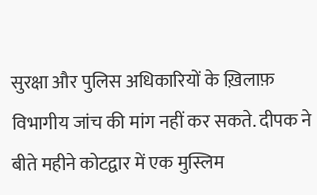सुरक्षा और पुलिस अधिकारियों के ख़िलाफ़ विभागीय जांच की मांग नहीं कर सकते. दीपक ने बीते महीने कोटद्वार में एक मुस्लिम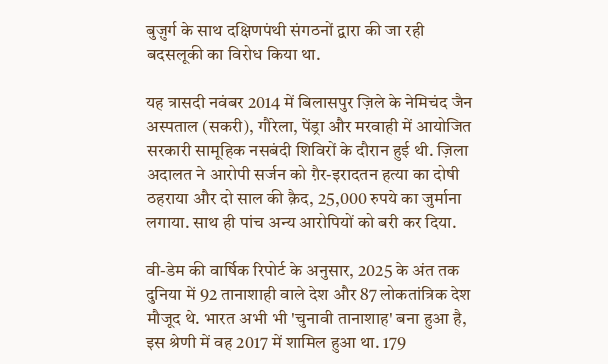बुज़ुर्ग के साथ दक्षिणपंथी संगठनों द्वारा की जा रही बदसलूकी का विरोध किया था.

यह त्रासदी नवंबर 2014 में बिलासपुर ज़िले के नेमिचंद जैन अस्पताल (सकरी), गौरेला, पेंड्रा और मरवाही में आयोजित सरकारी सामूहिक नसबंदी शिविरों के दौरान हुई थी. ज़िला अदालत ने आरोपी सर्जन को ग़ैर-इरादतन हत्या का दोषी ठहराया और दो साल की क़ैद, 25,000 रुपये का जुर्माना लगाया. साथ ही पांच अन्य आरोपियों को बरी कर दिया.

वी-डेम की वार्षिक रिपोर्ट के अनुसार, 2025 के अंत तक दुनिया में 92 तानाशाही वाले देश और 87 लोकतांत्रिक देश मौजूद थे. भारत अभी भी 'चुनावी तानाशाह' बना हुआ है, इस श्रेणी में वह 2017 में शामिल हुआ था. 179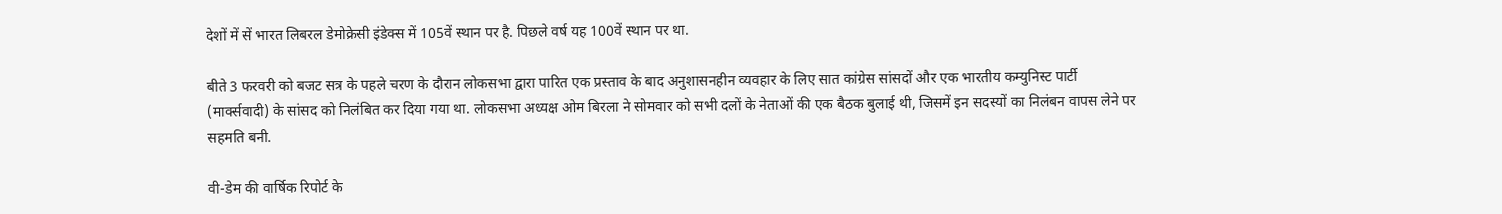देशों में सें भारत लिबरल डेमोक्रेसी इंडेक्स में 105वें स्थान पर है. पिछले वर्ष यह 100वें स्थान पर था.

बीते 3 फरवरी को बजट सत्र के पहले चरण के दौरान लोकसभा द्वारा पारित एक प्रस्ताव के बाद अनुशासनहीन व्यवहार के लिए सात कांग्रेस सांसदों और एक भारतीय कम्युनिस्ट पार्टी (मार्क्सवादी) के सांसद को निलंबित कर दिया गया था. लोकसभा अध्यक्ष ओम बिरला ने सोमवार को सभी दलों के नेताओं की एक बैठक बुलाई थी, जिसमें इन सदस्यों का निलंबन वापस लेने पर सहमति बनी.

वी-डेम की वार्षिक रिपोर्ट के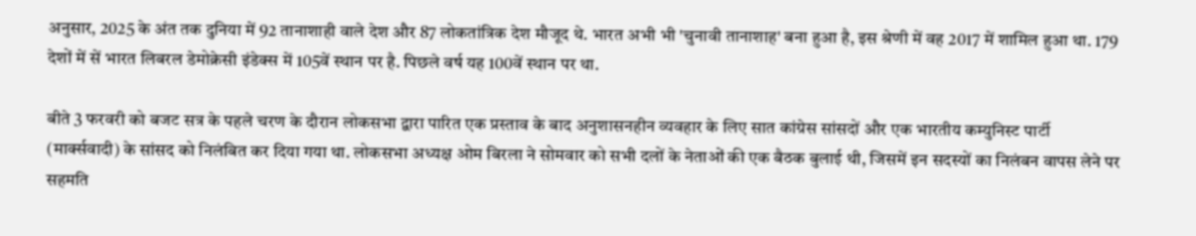अनुसार, 2025 के अंत तक दुनिया में 92 तानाशाही वाले देश और 87 लोकतांत्रिक देश मौजूद थे. भारत अभी भी 'चुनावी तानाशाह' बना हुआ है, इस श्रेणी में वह 2017 में शामिल हुआ था. 179 देशों में सें भारत लिबरल डेमोक्रेसी इंडेक्स में 105वें स्थान पर है. पिछले वर्ष यह 100वें स्थान पर था.

बीते 3 फरवरी को बजट सत्र के पहले चरण के दौरान लोकसभा द्वारा पारित एक प्रस्ताव के बाद अनुशासनहीन व्यवहार के लिए सात कांग्रेस सांसदों और एक भारतीय कम्युनिस्ट पार्टी (मार्क्सवादी) के सांसद को निलंबित कर दिया गया था. लोकसभा अध्यक्ष ओम बिरला ने सोमवार को सभी दलों के नेताओं की एक बैठक बुलाई थी, जिसमें इन सदस्यों का निलंबन वापस लेने पर सहमति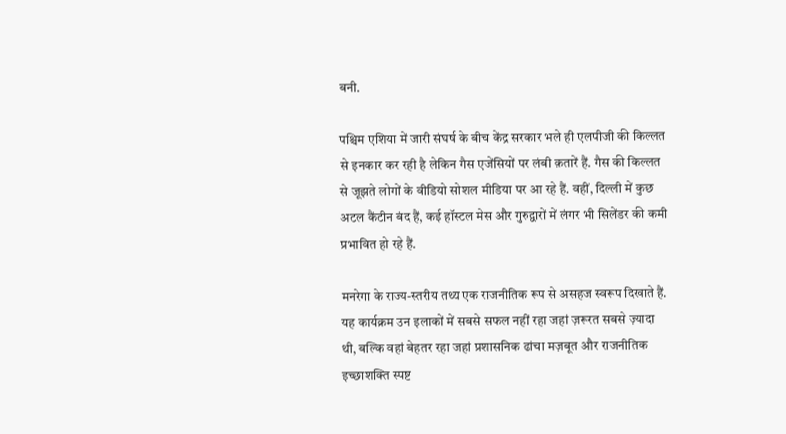बनी.

पश्चिम एशिया में जारी संघर्ष के बीच केंद्र सरकार भले ही एलपीजी की किल्लत से इनकार कर रही है लेकिन गैस एजेंसियों पर लंबी क़तारें हैं. गैस की किल्लत से जूझते लोगों के वीडियो सोशल मीडिया पर आ रहे हैं. वहीं, दिल्ली में कुछ अटल कैंटीन बंद हैं, कई हॉस्टल मेस और गुरुद्वारों में लंगर भी सिलेंडर की कमी प्रभावित हो रहे हैं.

मनरेगा के राज्य-स्तरीय तथ्य एक राजनीतिक रूप से असहज स्वरूप दिखाते हैं. यह कार्यक्रम उन इलाकों में सबसे सफल नहीं रहा जहां ज़रूरत सबसे ज़्यादा थी, बल्कि वहां बेहतर रहा जहां प्रशासनिक ढांचा मज़बूत और राजनीतिक इच्छाशक्ति स्पष्ट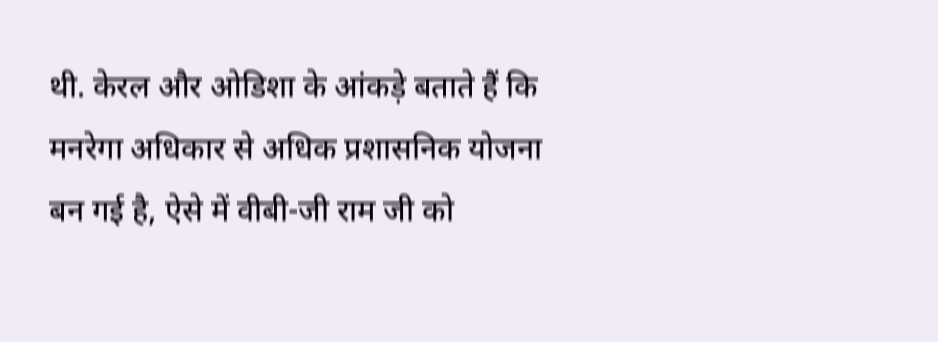थी. केरल और ओडिशा के आंकड़े बताते हैं कि मनरेगा अधिकार से अधिक प्रशासनिक योजना बन गई है, ऐसे में वीबी-जी राम जी को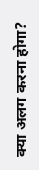क्या अलग करना होगा?